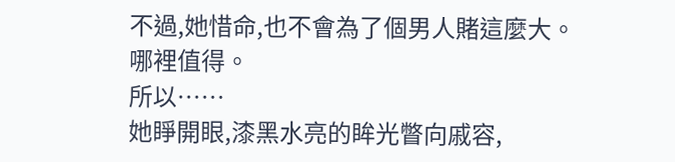不過,她惜命,也不會為了個男人賭這麼大。
哪裡值得。
所以……
她睜開眼,漆黑水亮的眸光瞥向戚容,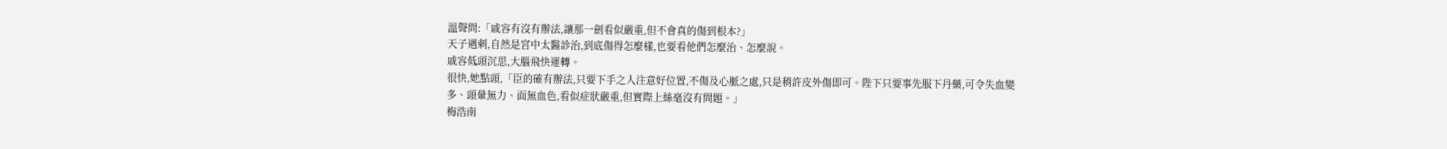溫聲問:「戚容有沒有辦法,讓那一劍看似嚴重,但不會真的傷到根本?」
天子遇刺,自然是宮中太醫診治,到底傷得怎麼樣,也要看他們怎麼治、怎麼說。
戚容低頭沉思,大腦飛快運轉。
很快,她點頭,「臣的確有辦法,只要下手之人注意好位置,不傷及心脈之處,只是稍許皮外傷即可。陛下只要事先服下丹藥,可令失血變多、頭暈無力、面無血色,看似症狀嚴重,但實際上絲毫沒有問題。」
梅浩南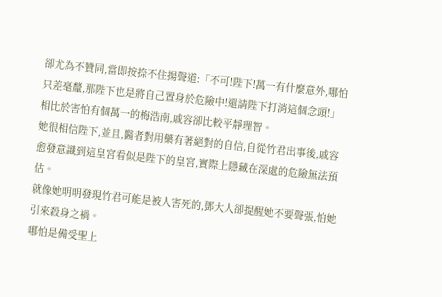卻尤為不贊同,當即按捺不住揚聲道:「不可!陛下!萬一有什麼意外,哪怕只差毫釐,那陛下也是將自己置身於危險中!還請陛下打消這個念頭!」
相比於害怕有個萬一的梅浩南,戚容卻比較平靜理智。
她很相信陛下,並且,醫者對用藥有著絕對的自信,自從竹君出事後,戚容愈發意識到這皇宮看似是陛下的皇宮,實際上隱藏在深處的危險無法預估。
就像她明明發現竹君可能是被人害死的,鄧大人卻提醒她不要聲張,怕她引來殺身之禍。
哪怕是備受聖上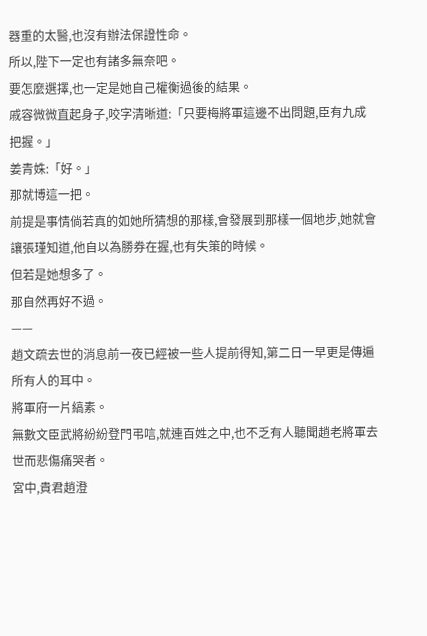器重的太醫,也沒有辦法保證性命。
所以,陛下一定也有諸多無奈吧。
要怎麼選擇,也一定是她自己權衡過後的結果。
戚容微微直起身子,咬字清晰道:「只要梅將軍這邊不出問題,臣有九成把握。」
姜青姝:「好。」
那就博這一把。
前提是事情倘若真的如她所猜想的那樣,會發展到那樣一個地步,她就會讓張瑾知道,他自以為勝券在握,也有失策的時候。
但若是她想多了。
那自然再好不過。
——
趙文疏去世的消息前一夜已經被一些人提前得知,第二日一早更是傳遍所有人的耳中。
將軍府一片縞素。
無數文臣武將紛紛登門弔唁,就連百姓之中,也不乏有人聽聞趙老將軍去世而悲傷痛哭者。
宮中,貴君趙澄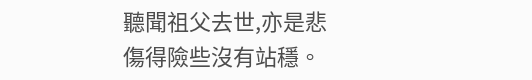聽聞祖父去世,亦是悲傷得險些沒有站穩。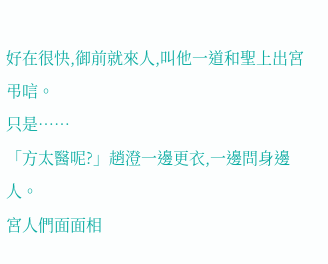好在很快,御前就來人,叫他一道和聖上出宮弔唁。
只是……
「方太醫呢?」趙澄一邊更衣,一邊問身邊人。
宮人們面面相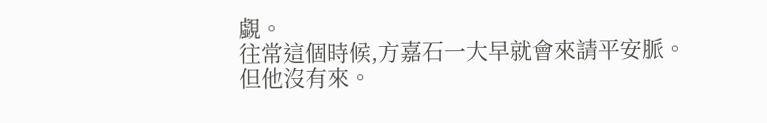覷。
往常這個時候,方嘉石一大早就會來請平安脈。
但他沒有來。